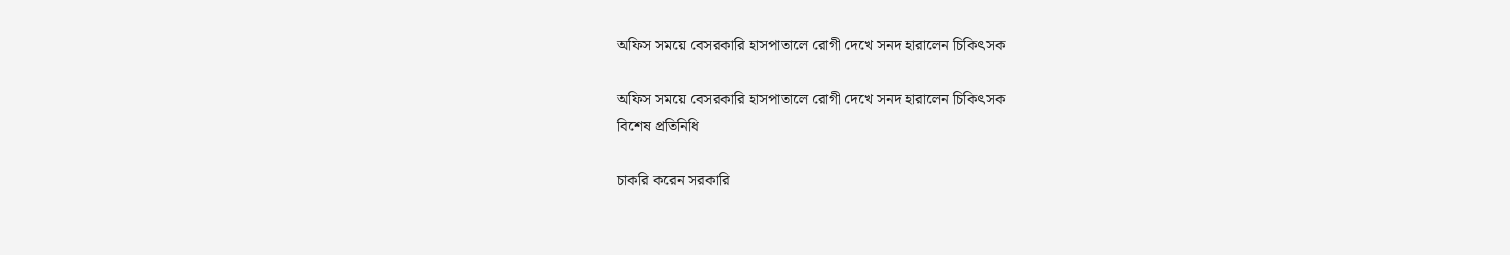অফিস সময়ে বেসরকারি হাসপাতালে রোগী দেখে সনদ হারালেন চিকিৎসক

অফিস সময়ে বেসরকারি হাসপাতালে রোগী দেখে সনদ হারালেন চিকিৎসক
বিশেষ প্রতিনিধি

চাকরি করেন সরকারি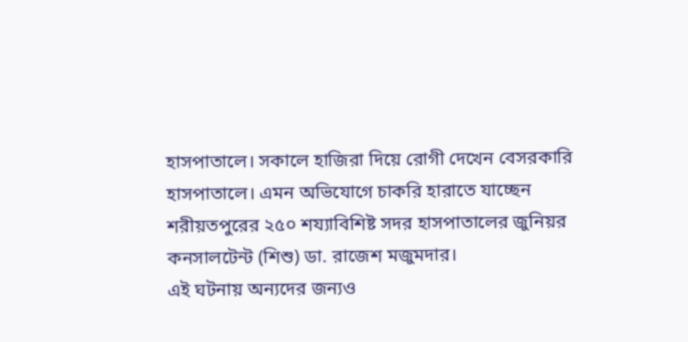হাসপাতালে। সকালে হাজিরা দিয়ে রোগী দেখেন বেসরকারি হাসপাতালে। এমন অভিযোগে চাকরি হারাতে যাচ্ছেন শরীয়তপুরের ২৫০ শয্যাবিশিষ্ট সদর হাসপাতালের জুনিয়র কনসালটেন্ট (শিশু) ডা. রাজেশ মজুমদার।
এই ঘটনায় অন্যদের জন্যও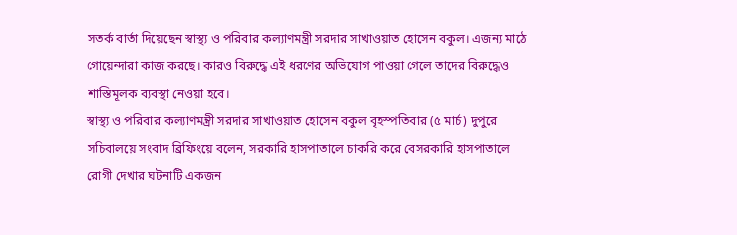সতর্ক বার্তা দিয়েছেন স্বাস্থ্য ও পরিবার কল্যাণমন্ত্রী সরদার সাখাওয়াত হোসেন বকুল। এজন্য মাঠে গোয়েন্দারা কাজ করছে। কারও বিরুদ্ধে এই ধরণের অভিযোগ পাওয়া গেলে তাদের বিরুদ্ধেও শাস্তিমূলক ব্যবস্থা নেওয়া হবে।
স্বাস্থ্য ও পরিবার কল্যাণমন্ত্রী সরদার সাখাওয়াত হোসেন বকুল বৃহস্পতিবার (৫ মার্চ) দুপুরে সচিবালয়ে সংবাদ ব্রিফিংয়ে বলেন, সরকারি হাসপাতালে চাকরি করে বেসরকারি হাসপাতালে রোগী দেখার ঘটনাটি একজন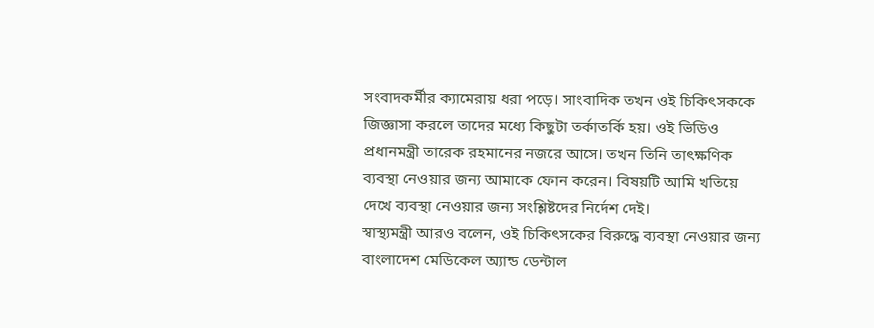সংবাদকর্মীর ক্যামেরায় ধরা পড়ে। সাংবাদিক তখন ওই চিকিৎসককে জিজ্ঞাসা করলে তাদের মধ্যে কিছুটা তর্কাতর্কি হয়। ওই ভিডিও প্রধানমন্ত্রী তারেক রহমানের নজরে আসে। তখন তিনি তাৎক্ষণিক ব্যবস্থা নেওয়ার জন্য আমাকে ফোন করেন। বিষয়টি আমি খতিয়ে দেখে ব্যবস্থা নেওয়ার জন্য সংশ্লিষ্টদের নির্দেশ দেই।
স্বাস্থ্যমন্ত্রী আরও বলেন, ওই চিকিৎসকের বিরুদ্ধে ব্যবস্থা নেওয়ার জন্য বাংলাদেশ মেডিকেল অ্যান্ড ডেন্টাল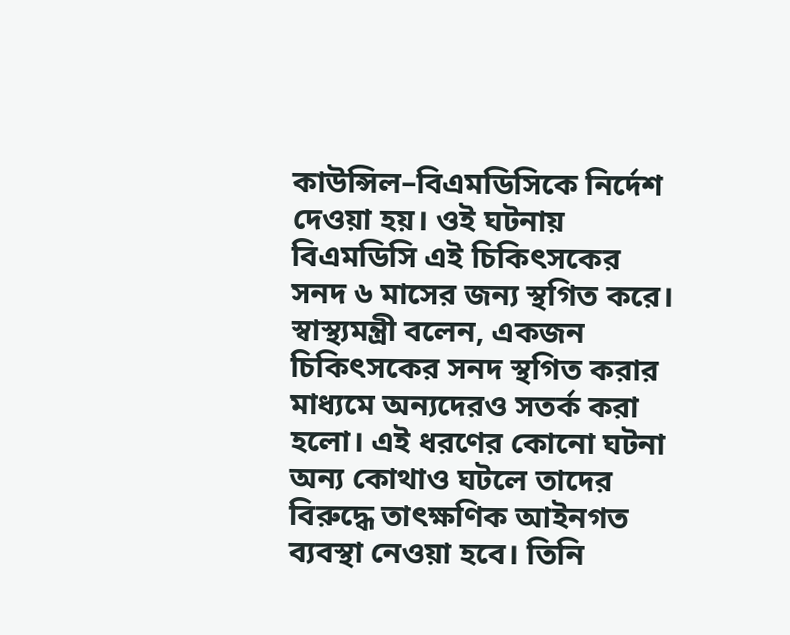কাউন্সিল–বিএমডিসিকে নির্দেশ দেওয়া হয়। ওই ঘটনায় বিএমডিসি এই চিকিৎসকের সনদ ৬ মাসের জন্য স্থগিত করে।
স্বাস্থ্যমন্ত্রী বলেন, একজন চিকিৎসকের সনদ স্থগিত করার মাধ্যমে অন্যদেরও সতর্ক করা হলো। এই ধরণের কোনো ঘটনা অন্য কোথাও ঘটলে তাদের বিরুদ্ধে তাৎক্ষণিক আইনগত ব্যবস্থা নেওয়া হবে। তিনি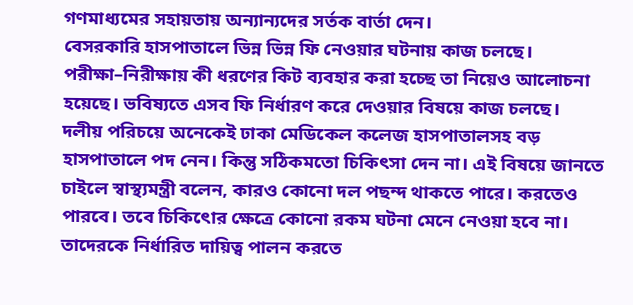গণমাধ্যমের সহায়তায় অন্যান্যদের সর্তক বার্তা দেন।
বেসরকারি হাসপাতালে ভিন্ন ভিন্ন ফি নেওয়ার ঘটনায় কাজ চলছে। পরীক্ষা–নিরীক্ষায় কী ধরণের কিট ব্যবহার করা হচ্ছে তা নিয়েও আলোচনা হয়েছে। ভবিষ্যতে এসব ফি নির্ধারণ করে দেওয়ার বিষয়ে কাজ চলছে।
দলীয় পরিচয়ে অনেকেই ঢাকা মেডিকেল কলেজ হাসপাতালসহ বড় হাসপাতালে পদ নেন। কিন্তু সঠিকমতো চিকিৎসা দেন না। এই বিষয়ে জানতে চাইলে স্বাস্থ্যমন্ত্রী বলেন, কারও কোনো দল পছন্দ থাকতে পারে। করতেও পারবে। তবে চিকিৎোর ক্ষেত্রে কোনো রকম ঘটনা মেনে নেওয়া হবে না। তাদেরকে নির্ধারিত দায়িত্ব পালন করতে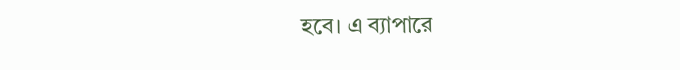হবে। এ ব্যাপারে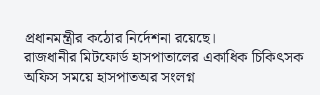প্রধানমন্ত্রীর কঠোর নির্দেশনা রয়েছে।
রাজধানীর মিটফোর্ড হাসপাতালের একাধিক চিকিৎসক অফিস সময়ে হাসপাতঅর সংলগ্ন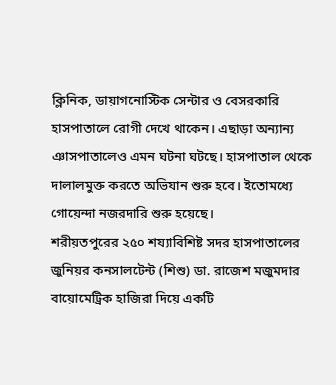ক্লিনিক, ডায়াগনোস্টিক সেন্টার ও বেসরকারি হাসপাতালে রোগী দেখে থাকেন। এছাড়া অন্যান্য ঞাসপাতালেও এমন ঘটনা ঘটছে। হাসপাতাল থেকে দালালমুক্ত করতে অভিযান শুরু হবে। ইতোমধ্যে গোয়েন্দা নজরদারি শুরু হয়েছে।
শরীয়তপুরের ২৫০ শয্যাবিশিষ্ট সদর হাসপাতালের জুনিয়র কনসালটেন্ট (শিশু) ডা. রাজেশ মজুমদার বায়োমেট্রিক হাজিরা দিয়ে একটি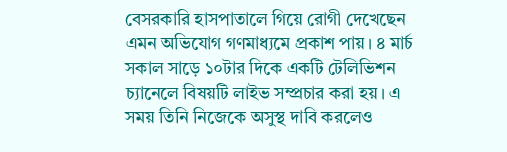বেসরকারি হাসপাতালে গিয়ে রোগী দেখেছেন এমন অভিযোগ গণমাধ্যমে প্রকাশ পায়। ৪ মার্চ সকাল সাড়ে ১০টার দিকে একটি টেলিভিশন চ্যানেলে বিষয়টি লাইভ সম্প্রচার করা হয়। এ সময় তিনি নিজেকে অসুস্থ দাবি করলেও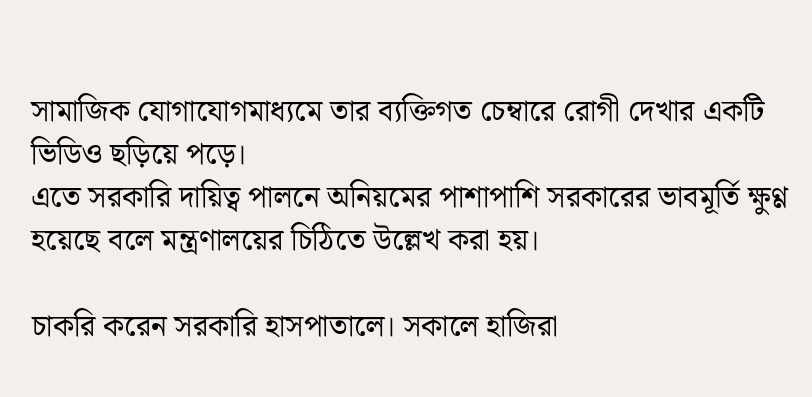সামাজিক যোগাযোগমাধ্যমে তার ব্যক্তিগত চেম্বারে রোগী দেখার একটি ভিডিও ছড়িয়ে পড়ে।
এতে সরকারি দায়িত্ব পালনে অনিয়মের পাশাপাশি সরকারের ভাবমূর্তি ক্ষুণ্ণ হয়েছে বলে মন্ত্রণালয়ের চিঠিতে উল্লেখ করা হয়।

চাকরি করেন সরকারি হাসপাতালে। সকালে হাজিরা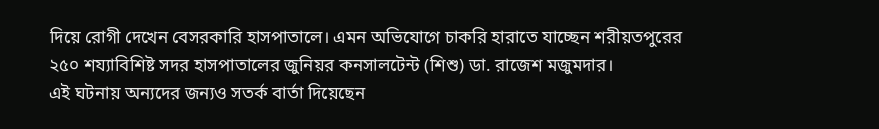দিয়ে রোগী দেখেন বেসরকারি হাসপাতালে। এমন অভিযোগে চাকরি হারাতে যাচ্ছেন শরীয়তপুরের ২৫০ শয্যাবিশিষ্ট সদর হাসপাতালের জুনিয়র কনসালটেন্ট (শিশু) ডা. রাজেশ মজুমদার।
এই ঘটনায় অন্যদের জন্যও সতর্ক বার্তা দিয়েছেন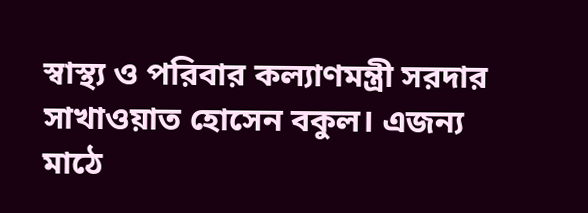স্বাস্থ্য ও পরিবার কল্যাণমন্ত্রী সরদার সাখাওয়াত হোসেন বকুল। এজন্য মাঠে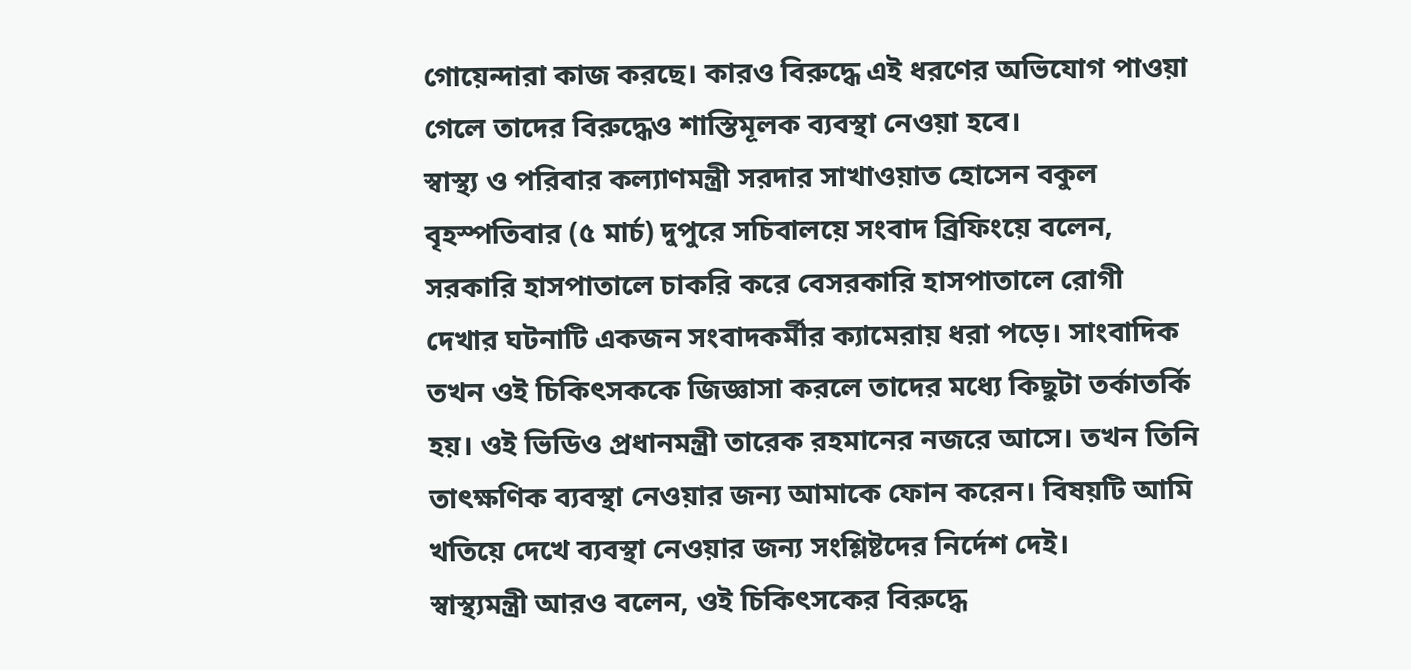গোয়েন্দারা কাজ করছে। কারও বিরুদ্ধে এই ধরণের অভিযোগ পাওয়া গেলে তাদের বিরুদ্ধেও শাস্তিমূলক ব্যবস্থা নেওয়া হবে।
স্বাস্থ্য ও পরিবার কল্যাণমন্ত্রী সরদার সাখাওয়াত হোসেন বকুল বৃহস্পতিবার (৫ মার্চ) দুপুরে সচিবালয়ে সংবাদ ব্রিফিংয়ে বলেন, সরকারি হাসপাতালে চাকরি করে বেসরকারি হাসপাতালে রোগী দেখার ঘটনাটি একজন সংবাদকর্মীর ক্যামেরায় ধরা পড়ে। সাংবাদিক তখন ওই চিকিৎসককে জিজ্ঞাসা করলে তাদের মধ্যে কিছুটা তর্কাতর্কি হয়। ওই ভিডিও প্রধানমন্ত্রী তারেক রহমানের নজরে আসে। তখন তিনি তাৎক্ষণিক ব্যবস্থা নেওয়ার জন্য আমাকে ফোন করেন। বিষয়টি আমি খতিয়ে দেখে ব্যবস্থা নেওয়ার জন্য সংশ্লিষ্টদের নির্দেশ দেই।
স্বাস্থ্যমন্ত্রী আরও বলেন, ওই চিকিৎসকের বিরুদ্ধে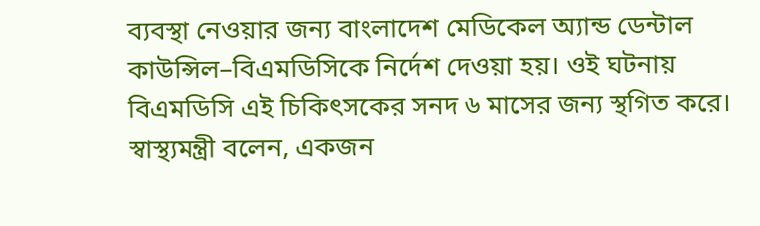ব্যবস্থা নেওয়ার জন্য বাংলাদেশ মেডিকেল অ্যান্ড ডেন্টাল কাউন্সিল–বিএমডিসিকে নির্দেশ দেওয়া হয়। ওই ঘটনায় বিএমডিসি এই চিকিৎসকের সনদ ৬ মাসের জন্য স্থগিত করে।
স্বাস্থ্যমন্ত্রী বলেন, একজন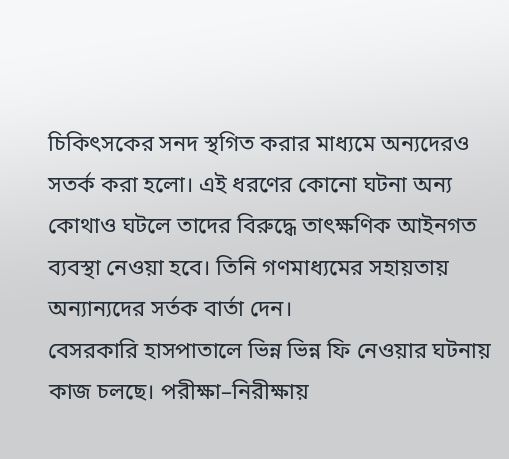চিকিৎসকের সনদ স্থগিত করার মাধ্যমে অন্যদেরও সতর্ক করা হলো। এই ধরণের কোনো ঘটনা অন্য কোথাও ঘটলে তাদের বিরুদ্ধে তাৎক্ষণিক আইনগত ব্যবস্থা নেওয়া হবে। তিনি গণমাধ্যমের সহায়তায় অন্যান্যদের সর্তক বার্তা দেন।
বেসরকারি হাসপাতালে ভিন্ন ভিন্ন ফি নেওয়ার ঘটনায় কাজ চলছে। পরীক্ষা–নিরীক্ষায়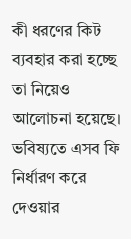কী ধরণের কিট ব্যবহার করা হচ্ছে তা নিয়েও আলোচনা হয়েছে। ভবিষ্যতে এসব ফি নির্ধারণ করে দেওয়ার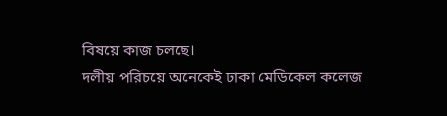বিষয়ে কাজ চলছে।
দলীয় পরিচয়ে অনেকেই ঢাকা মেডিকেল কলেজ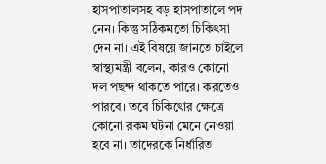হাসপাতালসহ বড় হাসপাতালে পদ নেন। কিন্তু সঠিকমতো চিকিৎসা দেন না। এই বিষয়ে জানতে চাইলে স্বাস্থ্যমন্ত্রী বলেন, কারও কোনো দল পছন্দ থাকতে পারে। করতেও পারবে। তবে চিকিৎোর ক্ষেত্রে কোনো রকম ঘটনা মেনে নেওয়া হবে না। তাদেরকে নির্ধারিত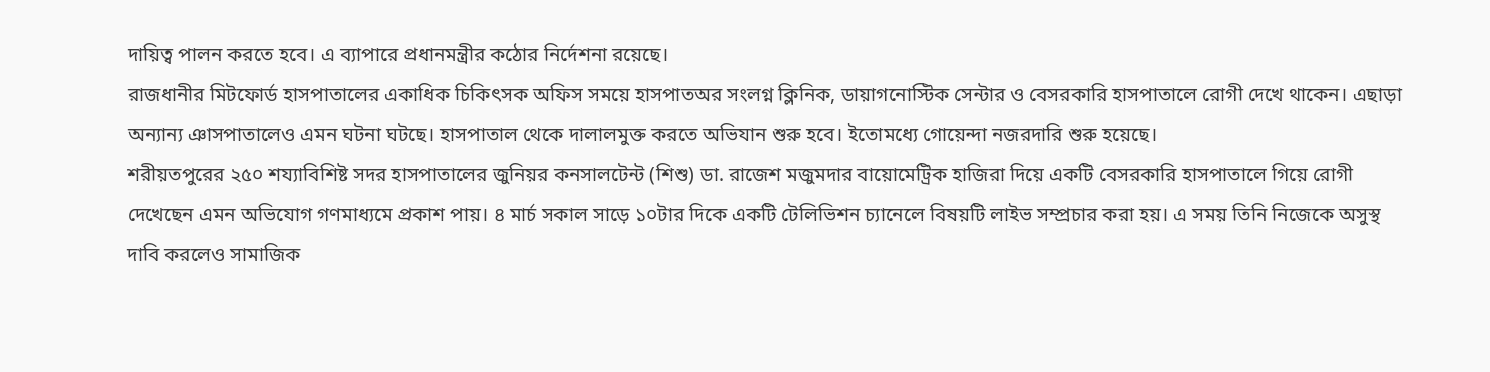দায়িত্ব পালন করতে হবে। এ ব্যাপারে প্রধানমন্ত্রীর কঠোর নির্দেশনা রয়েছে।
রাজধানীর মিটফোর্ড হাসপাতালের একাধিক চিকিৎসক অফিস সময়ে হাসপাতঅর সংলগ্ন ক্লিনিক, ডায়াগনোস্টিক সেন্টার ও বেসরকারি হাসপাতালে রোগী দেখে থাকেন। এছাড়া অন্যান্য ঞাসপাতালেও এমন ঘটনা ঘটছে। হাসপাতাল থেকে দালালমুক্ত করতে অভিযান শুরু হবে। ইতোমধ্যে গোয়েন্দা নজরদারি শুরু হয়েছে।
শরীয়তপুরের ২৫০ শয্যাবিশিষ্ট সদর হাসপাতালের জুনিয়র কনসালটেন্ট (শিশু) ডা. রাজেশ মজুমদার বায়োমেট্রিক হাজিরা দিয়ে একটি বেসরকারি হাসপাতালে গিয়ে রোগী দেখেছেন এমন অভিযোগ গণমাধ্যমে প্রকাশ পায়। ৪ মার্চ সকাল সাড়ে ১০টার দিকে একটি টেলিভিশন চ্যানেলে বিষয়টি লাইভ সম্প্রচার করা হয়। এ সময় তিনি নিজেকে অসুস্থ দাবি করলেও সামাজিক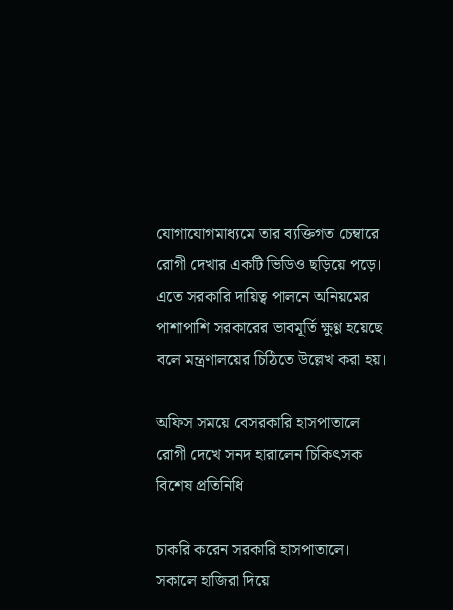যোগাযোগমাধ্যমে তার ব্যক্তিগত চেম্বারে রোগী দেখার একটি ভিডিও ছড়িয়ে পড়ে।
এতে সরকারি দায়িত্ব পালনে অনিয়মের পাশাপাশি সরকারের ভাবমূর্তি ক্ষুণ্ণ হয়েছে বলে মন্ত্রণালয়ের চিঠিতে উল্লেখ করা হয়।

অফিস সময়ে বেসরকারি হাসপাতালে রোগী দেখে সনদ হারালেন চিকিৎসক
বিশেষ প্রতিনিধি

চাকরি করেন সরকারি হাসপাতালে। সকালে হাজিরা দিয়ে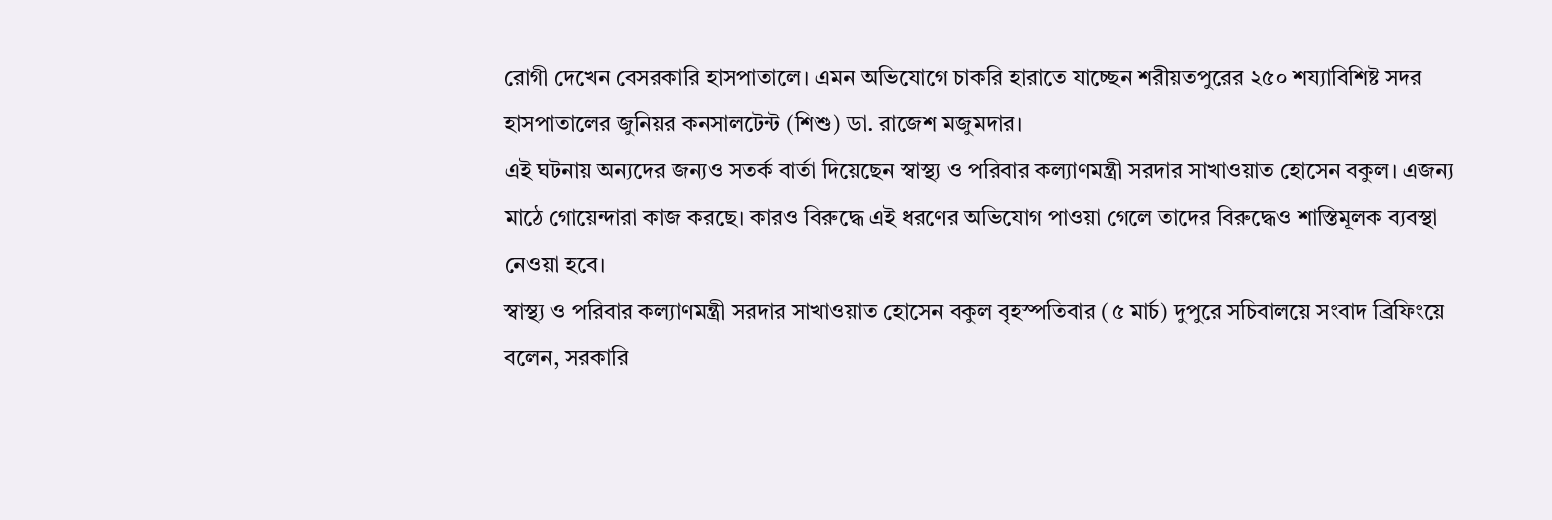রোগী দেখেন বেসরকারি হাসপাতালে। এমন অভিযোগে চাকরি হারাতে যাচ্ছেন শরীয়তপুরের ২৫০ শয্যাবিশিষ্ট সদর হাসপাতালের জুনিয়র কনসালটেন্ট (শিশু) ডা. রাজেশ মজুমদার।
এই ঘটনায় অন্যদের জন্যও সতর্ক বার্তা দিয়েছেন স্বাস্থ্য ও পরিবার কল্যাণমন্ত্রী সরদার সাখাওয়াত হোসেন বকুল। এজন্য মাঠে গোয়েন্দারা কাজ করছে। কারও বিরুদ্ধে এই ধরণের অভিযোগ পাওয়া গেলে তাদের বিরুদ্ধেও শাস্তিমূলক ব্যবস্থা নেওয়া হবে।
স্বাস্থ্য ও পরিবার কল্যাণমন্ত্রী সরদার সাখাওয়াত হোসেন বকুল বৃহস্পতিবার (৫ মার্চ) দুপুরে সচিবালয়ে সংবাদ ব্রিফিংয়ে বলেন, সরকারি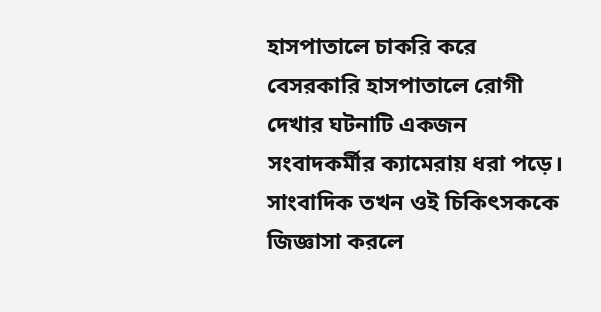হাসপাতালে চাকরি করে বেসরকারি হাসপাতালে রোগী দেখার ঘটনাটি একজন সংবাদকর্মীর ক্যামেরায় ধরা পড়ে। সাংবাদিক তখন ওই চিকিৎসককে জিজ্ঞাসা করলে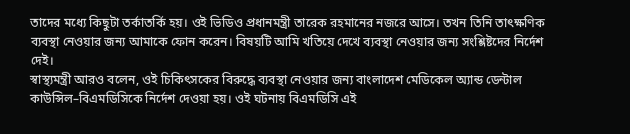তাদের মধ্যে কিছুটা তর্কাতর্কি হয়। ওই ভিডিও প্রধানমন্ত্রী তারেক রহমানের নজরে আসে। তখন তিনি তাৎক্ষণিক ব্যবস্থা নেওয়ার জন্য আমাকে ফোন করেন। বিষয়টি আমি খতিয়ে দেখে ব্যবস্থা নেওয়ার জন্য সংশ্লিষ্টদের নির্দেশ দেই।
স্বাস্থ্যমন্ত্রী আরও বলেন, ওই চিকিৎসকের বিরুদ্ধে ব্যবস্থা নেওয়ার জন্য বাংলাদেশ মেডিকেল অ্যান্ড ডেন্টাল কাউন্সিল–বিএমডিসিকে নির্দেশ দেওয়া হয়। ওই ঘটনায় বিএমডিসি এই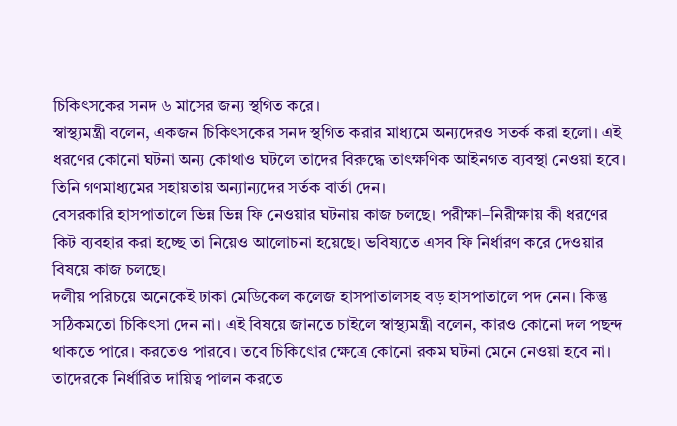চিকিৎসকের সনদ ৬ মাসের জন্য স্থগিত করে।
স্বাস্থ্যমন্ত্রী বলেন, একজন চিকিৎসকের সনদ স্থগিত করার মাধ্যমে অন্যদেরও সতর্ক করা হলো। এই ধরণের কোনো ঘটনা অন্য কোথাও ঘটলে তাদের বিরুদ্ধে তাৎক্ষণিক আইনগত ব্যবস্থা নেওয়া হবে। তিনি গণমাধ্যমের সহায়তায় অন্যান্যদের সর্তক বার্তা দেন।
বেসরকারি হাসপাতালে ভিন্ন ভিন্ন ফি নেওয়ার ঘটনায় কাজ চলছে। পরীক্ষা–নিরীক্ষায় কী ধরণের কিট ব্যবহার করা হচ্ছে তা নিয়েও আলোচনা হয়েছে। ভবিষ্যতে এসব ফি নির্ধারণ করে দেওয়ার বিষয়ে কাজ চলছে।
দলীয় পরিচয়ে অনেকেই ঢাকা মেডিকেল কলেজ হাসপাতালসহ বড় হাসপাতালে পদ নেন। কিন্তু সঠিকমতো চিকিৎসা দেন না। এই বিষয়ে জানতে চাইলে স্বাস্থ্যমন্ত্রী বলেন, কারও কোনো দল পছন্দ থাকতে পারে। করতেও পারবে। তবে চিকিৎোর ক্ষেত্রে কোনো রকম ঘটনা মেনে নেওয়া হবে না। তাদেরকে নির্ধারিত দায়িত্ব পালন করতে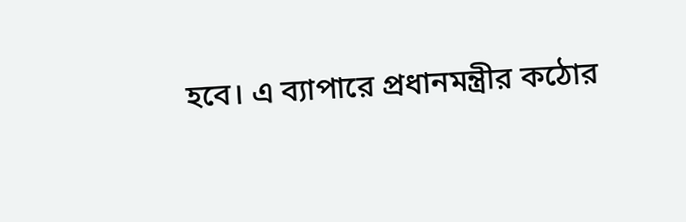হবে। এ ব্যাপারে প্রধানমন্ত্রীর কঠোর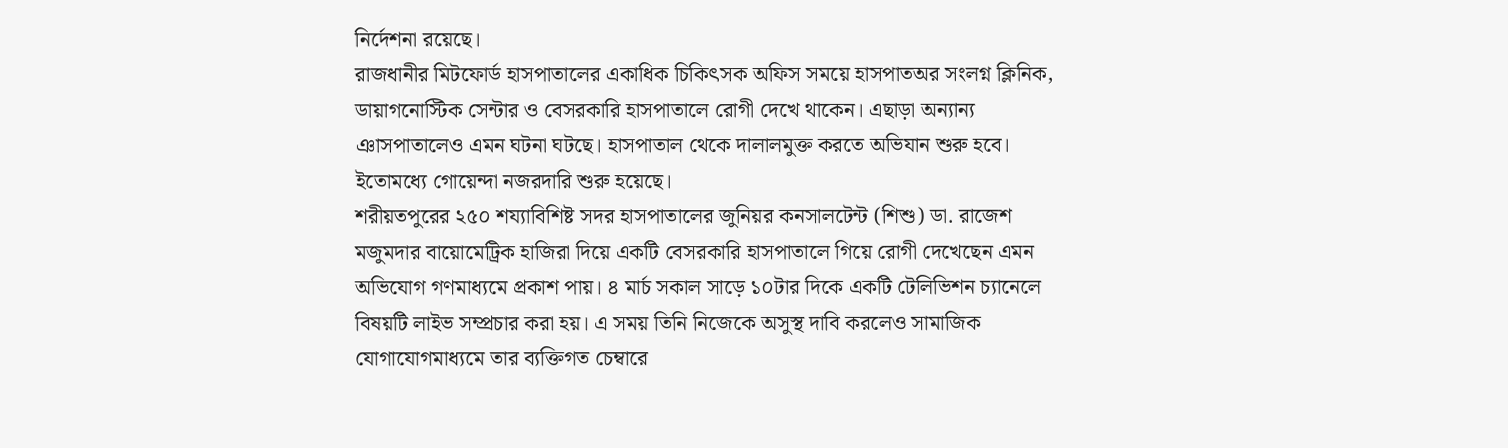নির্দেশনা রয়েছে।
রাজধানীর মিটফোর্ড হাসপাতালের একাধিক চিকিৎসক অফিস সময়ে হাসপাতঅর সংলগ্ন ক্লিনিক, ডায়াগনোস্টিক সেন্টার ও বেসরকারি হাসপাতালে রোগী দেখে থাকেন। এছাড়া অন্যান্য ঞাসপাতালেও এমন ঘটনা ঘটছে। হাসপাতাল থেকে দালালমুক্ত করতে অভিযান শুরু হবে। ইতোমধ্যে গোয়েন্দা নজরদারি শুরু হয়েছে।
শরীয়তপুরের ২৫০ শয্যাবিশিষ্ট সদর হাসপাতালের জুনিয়র কনসালটেন্ট (শিশু) ডা. রাজেশ মজুমদার বায়োমেট্রিক হাজিরা দিয়ে একটি বেসরকারি হাসপাতালে গিয়ে রোগী দেখেছেন এমন অভিযোগ গণমাধ্যমে প্রকাশ পায়। ৪ মার্চ সকাল সাড়ে ১০টার দিকে একটি টেলিভিশন চ্যানেলে বিষয়টি লাইভ সম্প্রচার করা হয়। এ সময় তিনি নিজেকে অসুস্থ দাবি করলেও সামাজিক যোগাযোগমাধ্যমে তার ব্যক্তিগত চেম্বারে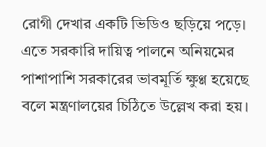রোগী দেখার একটি ভিডিও ছড়িয়ে পড়ে।
এতে সরকারি দায়িত্ব পালনে অনিয়মের পাশাপাশি সরকারের ভাবমূর্তি ক্ষুণ্ণ হয়েছে বলে মন্ত্রণালয়ের চিঠিতে উল্লেখ করা হয়।